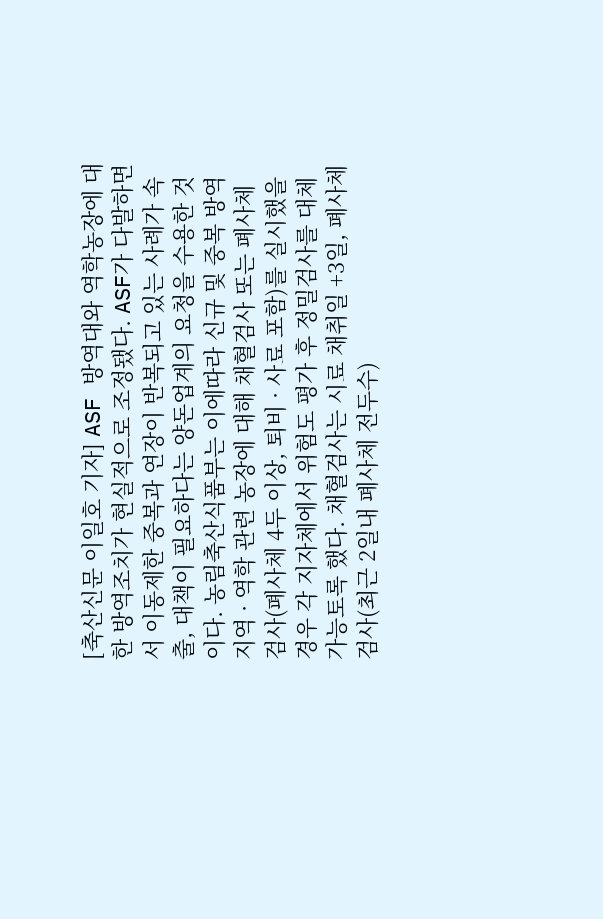[축산신문 이일호 기자] ASF 방역대와 역학농장에 대한 방역조치가 현실적으로 조정됐다. ASF가 다발하면서 이동제한 중복과 연장이 반복되고 있는 사례가 속출, 대책이 필요하다는 양돈업계의 요청을 수용한 것이다. 농림축산식품부는 이에따라 신규 및 중복 방역지역 · 역학 관련 농장에 대해 채혈검사 또는 폐사체 검사(폐사체 4두 이상, 퇴비 · 사료 포함)를 실시했을 경우 각 지자체에서 위험도 평가 후 정밀검사를 대체 가능토록 했다. 채혈검사는 시료 채취일 +3일, 폐사체 검사(최근 2일내 폐사체 전두수)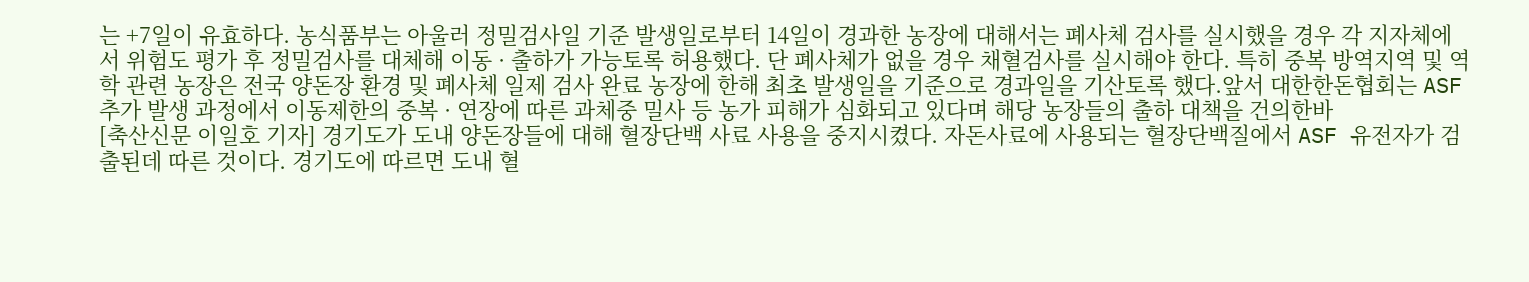는 +7일이 유효하다. 농식품부는 아울러 정밀검사일 기준 발생일로부터 14일이 경과한 농장에 대해서는 폐사체 검사를 실시했을 경우 각 지자체에서 위험도 평가 후 정밀검사를 대체해 이동 · 출하가 가능토록 허용했다. 단 폐사체가 없을 경우 채혈검사를 실시해야 한다. 특히 중복 방역지역 및 역학 관련 농장은 전국 양돈장 환경 및 폐사체 일제 검사 완료 농장에 한해 최초 발생일을 기준으로 경과일을 기산토록 했다.앞서 대한한돈협회는 ASF 추가 발생 과정에서 이동제한의 중복 · 연장에 따른 과체중 밀사 등 농가 피해가 심화되고 있다며 해당 농장들의 출하 대책을 건의한바
[축산신문 이일호 기자] 경기도가 도내 양돈장들에 대해 혈장단백 사료 사용을 중지시켰다. 자돈사료에 사용되는 혈장단백질에서 ASF 유전자가 검출된데 따른 것이다. 경기도에 따르면 도내 혈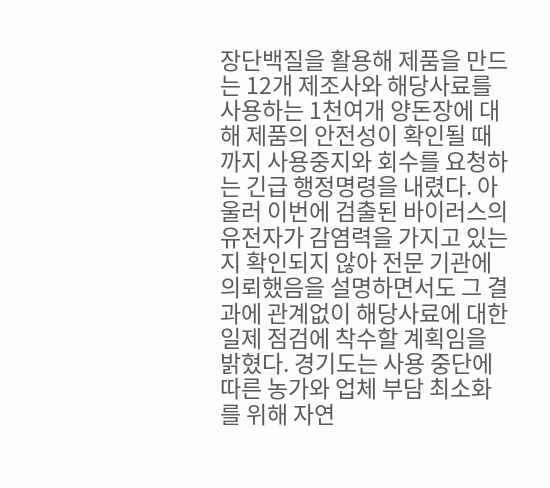장단백질을 활용해 제품을 만드는 12개 제조사와 해당사료를 사용하는 1천여개 양돈장에 대해 제품의 안전성이 확인될 때까지 사용중지와 회수를 요청하는 긴급 행정명령을 내렸다. 아울러 이번에 검출된 바이러스의 유전자가 감염력을 가지고 있는 지 확인되지 않아 전문 기관에 의뢰했음을 설명하면서도 그 결과에 관계없이 해당사료에 대한 일제 점검에 착수할 계획임을 밝혔다. 경기도는 사용 중단에 따른 농가와 업체 부담 최소화를 위해 자연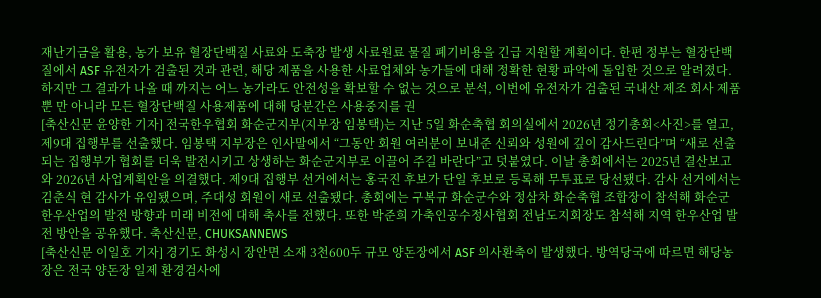재난기금을 활용, 농가 보유 혈장단백질 사료와 도축장 발생 사료원료 물질 폐기비용을 긴급 지원할 계획이다. 한편 정부는 혈장단백질에서 ASF 유전자가 검출된 것과 관련, 해당 제품을 사용한 사료업체와 농가들에 대해 정확한 현황 파악에 돌입한 것으로 알려졌다. 하지만 그 결과가 나올 때 까지는 어느 농가라도 안전성을 확보할 수 없는 것으로 분석, 이번에 유전자가 검출된 국내산 제조 회사 제품 뿐 만 아니라 모든 혈장단백질 사용제품에 대해 당분간은 사용중지를 권
[축산신문 윤양한 기자] 전국한우협회 화순군지부(지부장 임봉택)는 지난 5일 화순축협 회의실에서 2026년 정기총회<사진>를 열고, 제9대 집행부를 선출했다. 임봉택 지부장은 인사말에서 “그동안 회원 여러분이 보내준 신뢰와 성원에 깊이 감사드린다”며 “새로 선출되는 집행부가 협회를 더욱 발전시키고 상생하는 화순군지부로 이끌어 주길 바란다”고 덧붙였다. 이날 총회에서는 2025년 결산보고와 2026년 사업계획안을 의결했다. 제9대 집행부 선거에서는 홍국진 후보가 단일 후보로 등록해 무투표로 당선됐다. 감사 선거에서는 김춘식 현 감사가 유임됐으며, 주대성 회원이 새로 선출됐다. 총회에는 구복규 화순군수와 정삼차 화순축협 조합장이 참석해 화순군 한우산업의 발전 방향과 미래 비전에 대해 축사를 전했다. 또한 박준희 가축인공수정사협회 전남도지회장도 참석해 지역 한우산업 발전 방안을 공유했다. 축산신문, CHUKSANNEWS
[축산신문 이일호 기자] 경기도 화성시 장안면 소재 3천600두 규모 양돈장에서 ASF 의사환축이 발생했다. 방역당국에 따르면 해당농장은 전국 양돈장 일제 환경검사에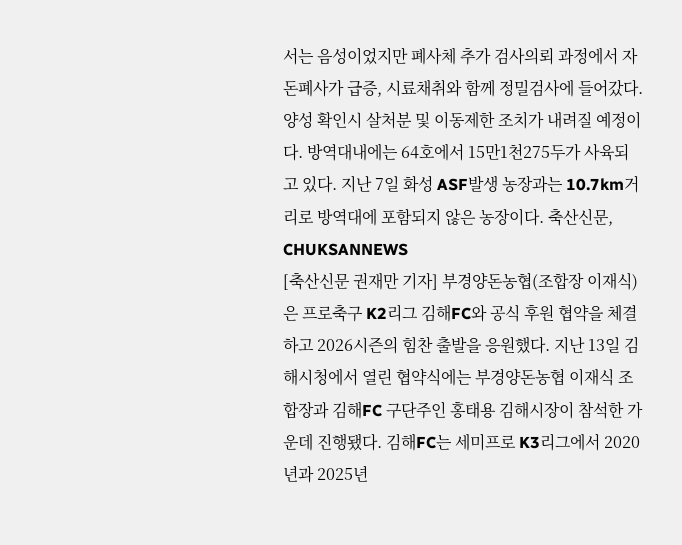서는 음성이었지만 폐사체 추가 검사의뢰 과정에서 자돈폐사가 급증, 시료채취와 함께 정밀검사에 들어갔다. 양성 확인시 살처분 및 이동제한 조치가 내려질 예정이다. 방역대내에는 64호에서 15만1천275두가 사육되고 있다. 지난 7일 화성 ASF발생 농장과는 10.7km거리로 방역대에 포함되지 않은 농장이다. 축산신문, CHUKSANNEWS
[축산신문 권재만 기자] 부경양돈농협(조합장 이재식)은 프로축구 K2리그 김해FC와 공식 후원 협약을 체결하고 2026시즌의 힘찬 출발을 응원했다. 지난 13일 김해시청에서 열린 협약식에는 부경양돈농협 이재식 조합장과 김해FC 구단주인 홍태용 김해시장이 참석한 가운데 진행됐다. 김해FC는 세미프로 K3리그에서 2020년과 2025년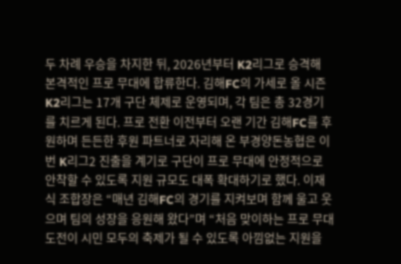두 차례 우승을 차지한 뒤, 2026년부터 K2리그로 승격해 본격적인 프로 무대에 합류한다. 김해FC의 가세로 올 시즌 K2리그는 17개 구단 체제로 운영되며, 각 팀은 총 32경기를 치르게 된다. 프로 전환 이전부터 오랜 기간 김해FC를 후원하며 든든한 후원 파트너로 자리해 온 부경양돈농협은 이번 K리그2 진출을 계기로 구단이 프로 무대에 안정적으로 안착할 수 있도록 지원 규모도 대폭 확대하기로 했다. 이재식 조합장은 “매년 김해FC의 경기를 지켜보며 함께 울고 웃으며 팀의 성장을 응원해 왔다”며 “처음 맞이하는 프로 무대 도전이 시민 모두의 축제가 될 수 있도록 아낌없는 지원을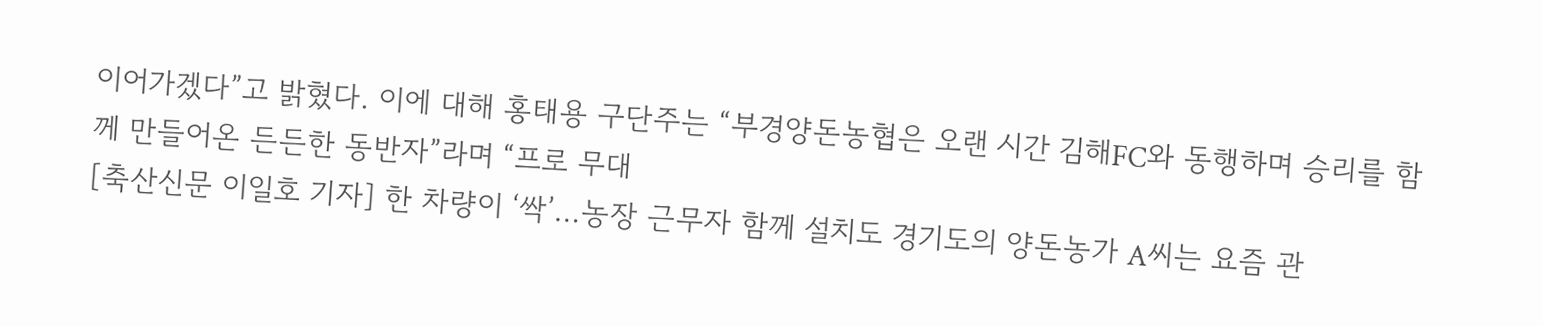이어가겠다”고 밝혔다. 이에 대해 홍태용 구단주는 “부경양돈농협은 오랜 시간 김해FC와 동행하며 승리를 함께 만들어온 든든한 동반자”라며 “프로 무대
[축산신문 이일호 기자] 한 차량이 ‘싹’…농장 근무자 함께 설치도 경기도의 양돈농가 A씨는 요즘 관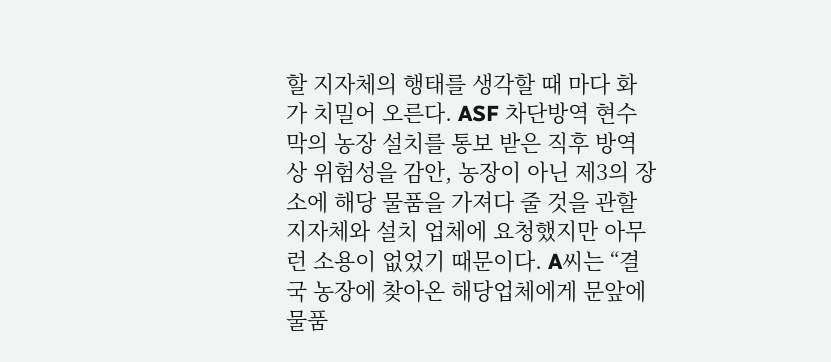할 지자체의 행태를 생각할 때 마다 화가 치밀어 오른다. ASF 차단방역 현수막의 농장 설치를 통보 받은 직후 방역상 위험성을 감안, 농장이 아닌 제3의 장소에 해당 물품을 가져다 줄 것을 관할 지자체와 설치 업체에 요청했지만 아무런 소용이 없었기 때문이다. A씨는 “결국 농장에 찾아온 해당업체에게 문앞에 물품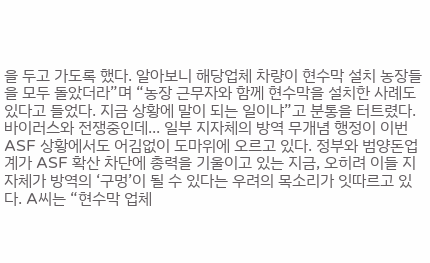을 두고 가도록 했다. 알아보니 해당업체 차량이 현수막 설치 농장들을 모두 돌았더라”며 “농장 근무자와 함께 현수막을 설치한 사례도 있다고 들었다. 지금 상황에 말이 되는 일이냐”고 분통을 터트렸다. 바이러스와 전쟁중인데... 일부 지자체의 방역 무개념 행정이 이번 ASF 상황에서도 어김없이 도마위에 오르고 있다. 정부와 범양돈업계가 ASF 확산 차단에 총력을 기울이고 있는 지금, 오히려 이들 지자체가 방역의 ‘구멍’이 될 수 있다는 우려의 목소리가 잇따르고 있다. A씨는 “현수막 업체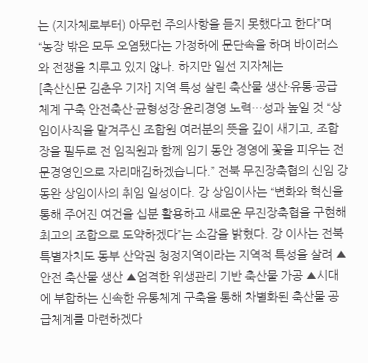는 (지자체로부터) 아무런 주의사항을 듣지 못했다고 한다”며 “농장 밖은 모두 오염됐다는 가정하에 문단속을 하며 바이러스와 전쟁을 치루고 있지 않나. 하지만 일선 지자체는
[축산신문 김춘우 기자] 지역 특성 살린 축산물 생산·유통·공급체계 구축 안전축산·균형성장·윤리경영 노력…성과 높일 것 “상임이사직을 맡겨주신 조합원 여러분의 뜻을 깊이 새기고, 조합장을 필두로 전 임직원과 함께 임기 동안 경영에 꽃을 피우는 전문경영인으로 자리매김하겠습니다.” 전북 무진장축협의 신임 강동완 상임이사의 취임 일성이다. 강 상임이사는 “변화와 혁신을 통해 주어진 여건을 십분 활용하고 새로운 무진장축협을 구현해 최고의 조합으로 도약하겠다”는 소감을 밝혔다. 강 이사는 전북특별자치도 동부 산악권 청정지역이라는 지역적 특성을 살려 ▲안전 축산물 생산 ▲엄격한 위생관리 기반 축산물 가공 ▲시대에 부합하는 신속한 유통체계 구축을 통해 차별화된 축산물 공급체계를 마련하겠다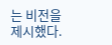는 비전을 제시했다.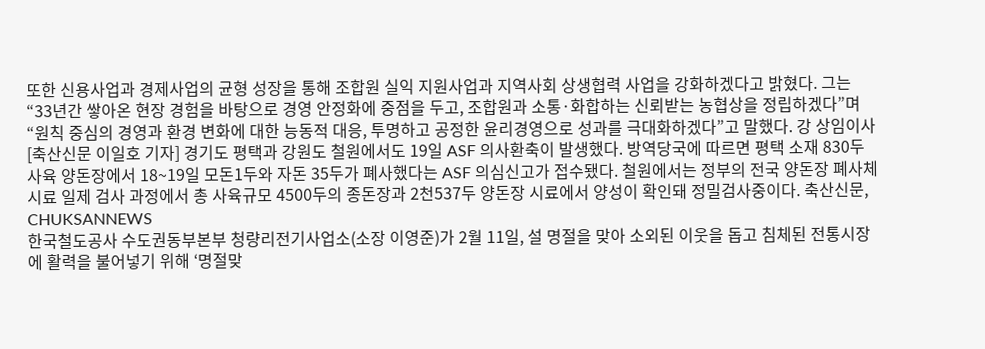또한 신용사업과 경제사업의 균형 성장을 통해 조합원 실익 지원사업과 지역사회 상생협력 사업을 강화하겠다고 밝혔다. 그는 “33년간 쌓아온 현장 경험을 바탕으로 경영 안정화에 중점을 두고, 조합원과 소통·화합하는 신뢰받는 농협상을 정립하겠다”며 “원칙 중심의 경영과 환경 변화에 대한 능동적 대응, 투명하고 공정한 윤리경영으로 성과를 극대화하겠다”고 말했다. 강 상임이사
[축산신문 이일호 기자] 경기도 평택과 강원도 철원에서도 19일 ASF 의사환축이 발생했다. 방역당국에 따르면 평택 소재 830두 사육 양돈장에서 18~19일 모돈1두와 자돈 35두가 폐사했다는 ASF 의심신고가 접수됐다. 철원에서는 정부의 전국 양돈장 폐사체 시료 일제 검사 과정에서 총 사육규모 4500두의 종돈장과 2천537두 양돈장 시료에서 양성이 확인돼 정밀검사중이다. 축산신문, CHUKSANNEWS
한국철도공사 수도권동부본부 청량리전기사업소(소장 이영준)가 2월 11일, 설 명절을 맞아 소외된 이웃을 돕고 침체된 전통시장에 활력을 불어넣기 위해 ‘명절맞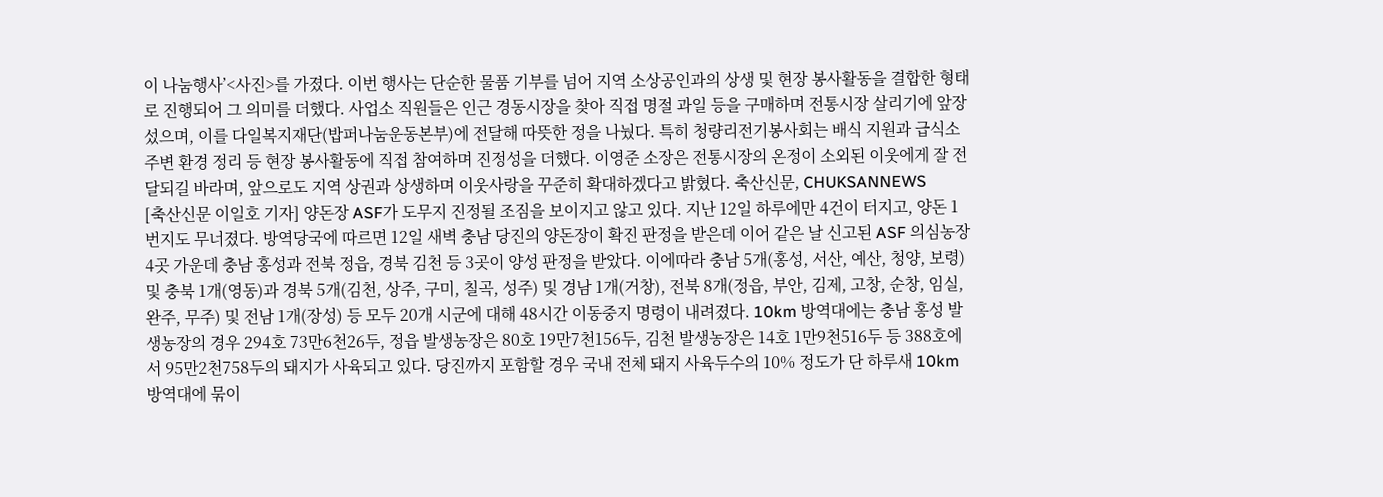이 나눔행사’<사진>를 가졌다. 이번 행사는 단순한 물품 기부를 넘어 지역 소상공인과의 상생 및 현장 봉사활동을 결합한 형태로 진행되어 그 의미를 더했다. 사업소 직원들은 인근 경동시장을 찾아 직접 명절 과일 등을 구매하며 전통시장 살리기에 앞장섰으며, 이를 다일복지재단(밥퍼나눔운동본부)에 전달해 따뜻한 정을 나눴다. 특히 청량리전기봉사회는 배식 지원과 급식소 주변 환경 정리 등 현장 봉사활동에 직접 참여하며 진정성을 더했다. 이영준 소장은 전통시장의 온정이 소외된 이웃에게 잘 전달되길 바라며, 앞으로도 지역 상권과 상생하며 이웃사랑을 꾸준히 확대하겠다고 밝혔다. 축산신문, CHUKSANNEWS
[축산신문 이일호 기자] 양돈장 ASF가 도무지 진정될 조짐을 보이지고 않고 있다. 지난 12일 하루에만 4건이 터지고, 양돈 1번지도 무너졌다. 방역당국에 따르면 12일 새벽 충남 당진의 양돈장이 확진 판정을 받은데 이어 같은 날 신고된 ASF 의심농장 4곳 가운데 충남 홍성과 전북 정읍, 경북 김천 등 3곳이 양성 판정을 받았다. 이에따라 충남 5개(홍성, 서산, 예산, 청양, 보령) 및 충북 1개(영동)과 경북 5개(김천, 상주, 구미, 칠곡, 성주) 및 경남 1개(거창), 전북 8개(정읍, 부안, 김제, 고창, 순창, 임실, 완주, 무주) 및 전남 1개(장성) 등 모두 20개 시군에 대해 48시간 이동중지 명령이 내려졌다. 10km 방역대에는 충남 홍성 발생농장의 경우 294호 73만6천26두, 정읍 발생농장은 80호 19만7천156두, 김천 발생농장은 14호 1만9천516두 등 388호에서 95만2천758두의 돼지가 사육되고 있다. 당진까지 포함할 경우 국내 전체 돼지 사육두수의 10% 정도가 단 하루새 10km 방역대에 묶이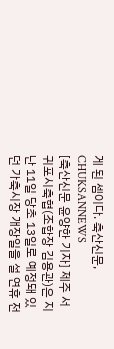게 된 셈이다. 축산신문, CHUKSANNEWS
[축산신문 윤양한 기자] 제주 서귀포시축협(조합장 김용관)은 지난 11일 당초 13일로 예정돼 있던 가축시장 개장일을 설 연휴 전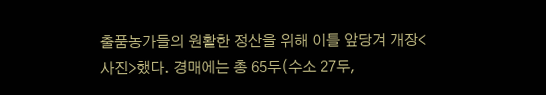출품농가들의 원활한 정산을 위해 이틀 앞당겨 개장<사진>했다. 경매에는 총 65두(수소 27두,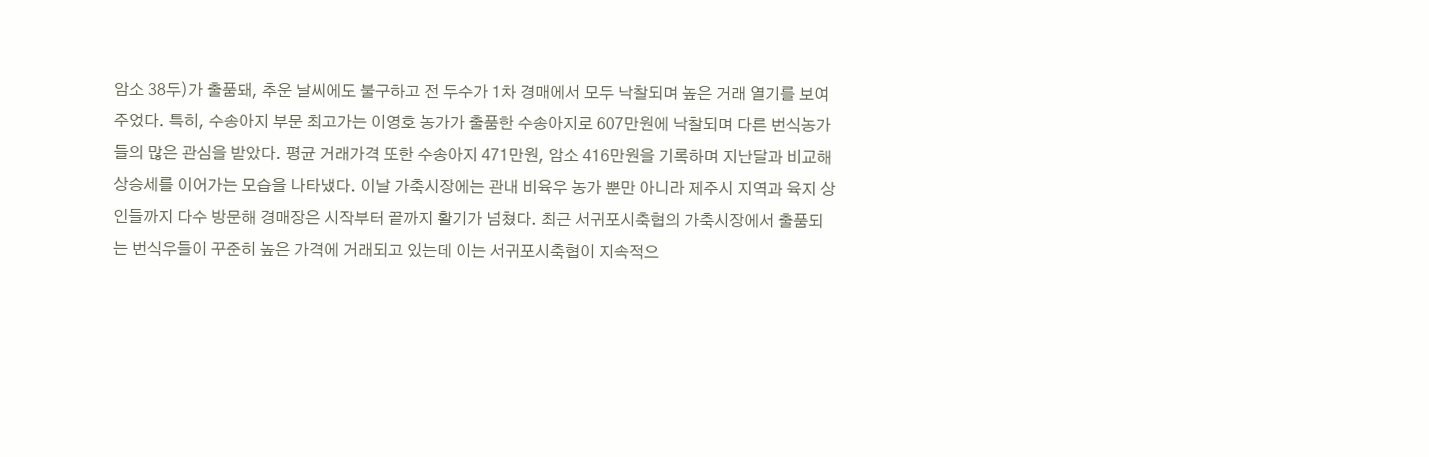암소 38두)가 출품돼, 추운 날씨에도 불구하고 전 두수가 1차 경매에서 모두 낙찰되며 높은 거래 열기를 보여주었다. 특히, 수송아지 부문 최고가는 이영호 농가가 출품한 수송아지로 607만원에 낙찰되며 다른 번식농가들의 많은 관심을 받았다. 평균 거래가격 또한 수송아지 471만원, 암소 416만원을 기록하며 지난달과 비교해 상승세를 이어가는 모습을 나타냈다. 이날 가축시장에는 관내 비육우 농가 뿐만 아니라 제주시 지역과 육지 상인들까지 다수 방문해 경매장은 시작부터 끝까지 활기가 넘쳤다. 최근 서귀포시축협의 가축시장에서 출품되는 번식우들이 꾸준히 높은 가격에 거래되고 있는데 이는 서귀포시축협이 지속적으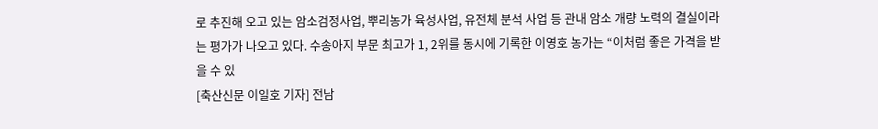로 추진해 오고 있는 암소검정사업, 뿌리농가 육성사업, 유전체 분석 사업 등 관내 암소 개량 노력의 결실이라는 평가가 나오고 있다. 수송아지 부문 최고가 1, 2위를 동시에 기록한 이영호 농가는 “이처럼 좋은 가격을 받을 수 있
[축산신문 이일호 기자] 전남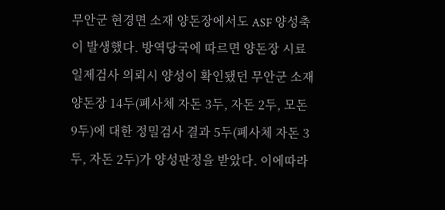무안군 현경면 소재 양돈장에서도 ASF 양성축이 발생했다. 방역당국에 따르면 양돈장 시료 일제검사 의뢰시 양성이 확인됐던 무안군 소재 양돈장 14두(폐사체 자돈 3두, 자돈 2두, 모돈 9두)에 대한 정밀검사 결과 5두(폐사체 자돈 3두, 자돈 2두)가 양성판정을 받았다. 이에따라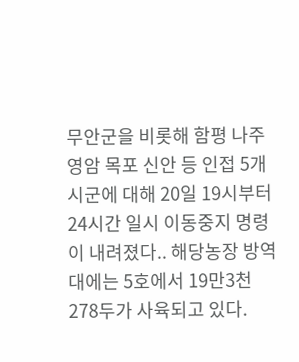무안군을 비롯해 함평 나주 영암 목포 신안 등 인접 5개 시군에 대해 20일 19시부터 24시간 일시 이동중지 명령이 내려졌다.. 해당농장 방역대에는 5호에서 19만3천278두가 사육되고 있다.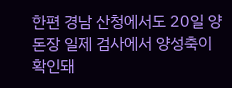한편 경남 산청에서도 20일 양돈장 일제 검사에서 양성축이 확인돼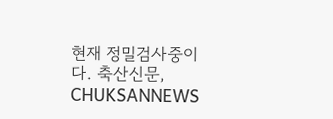현재 정밀검사중이다. 축산신문, CHUKSANNEWS